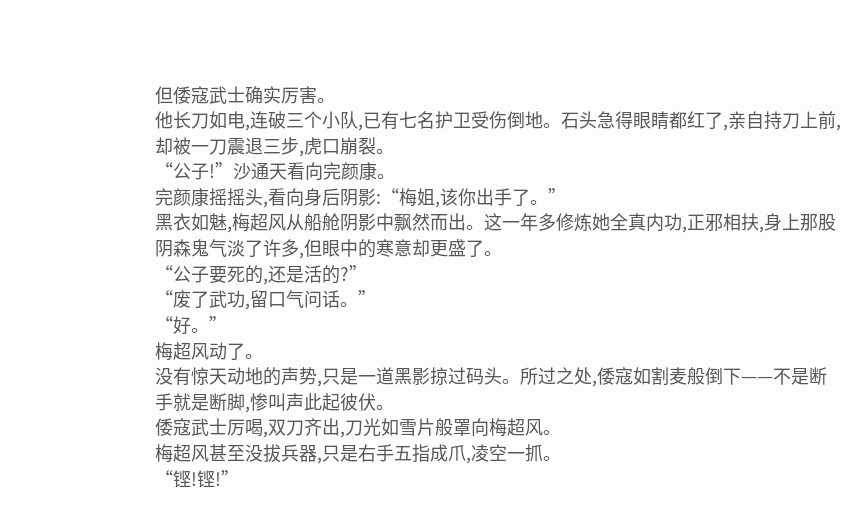但倭寇武士确实厉害。
他长刀如电,连破三个小队,已有七名护卫受伤倒地。石头急得眼睛都红了,亲自持刀上前,却被一刀震退三步,虎口崩裂。
“公子!”沙通天看向完颜康。
完颜康摇摇头,看向身后阴影:“梅姐,该你出手了。”
黑衣如魅,梅超风从船舱阴影中飘然而出。这一年多修炼她全真内功,正邪相扶,身上那股阴森鬼气淡了许多,但眼中的寒意却更盛了。
“公子要死的,还是活的?”
“废了武功,留口气问话。”
“好。”
梅超风动了。
没有惊天动地的声势,只是一道黑影掠过码头。所过之处,倭寇如割麦般倒下——不是断手就是断脚,惨叫声此起彼伏。
倭寇武士厉喝,双刀齐出,刀光如雪片般罩向梅超风。
梅超风甚至没拔兵器,只是右手五指成爪,凌空一抓。
“铿!铿!”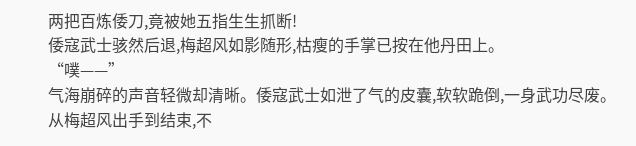两把百炼倭刀,竟被她五指生生抓断!
倭寇武士骇然后退,梅超风如影随形,枯瘦的手掌已按在他丹田上。
“噗——”
气海崩碎的声音轻微却清晰。倭寇武士如泄了气的皮囊,软软跪倒,一身武功尽废。
从梅超风出手到结束,不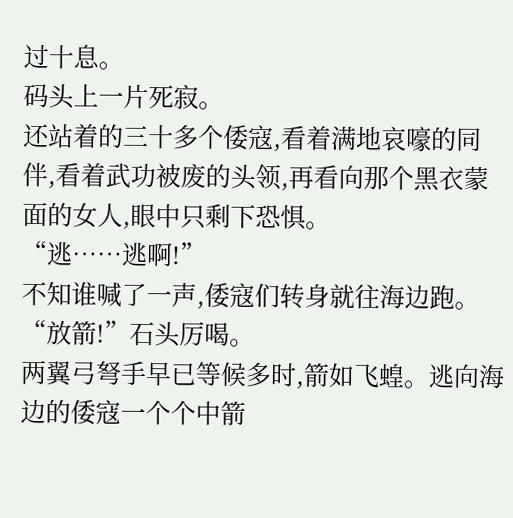过十息。
码头上一片死寂。
还站着的三十多个倭寇,看着满地哀嚎的同伴,看着武功被废的头领,再看向那个黑衣蒙面的女人,眼中只剩下恐惧。
“逃……逃啊!”
不知谁喊了一声,倭寇们转身就往海边跑。
“放箭!”石头厉喝。
两翼弓弩手早已等候多时,箭如飞蝗。逃向海边的倭寇一个个中箭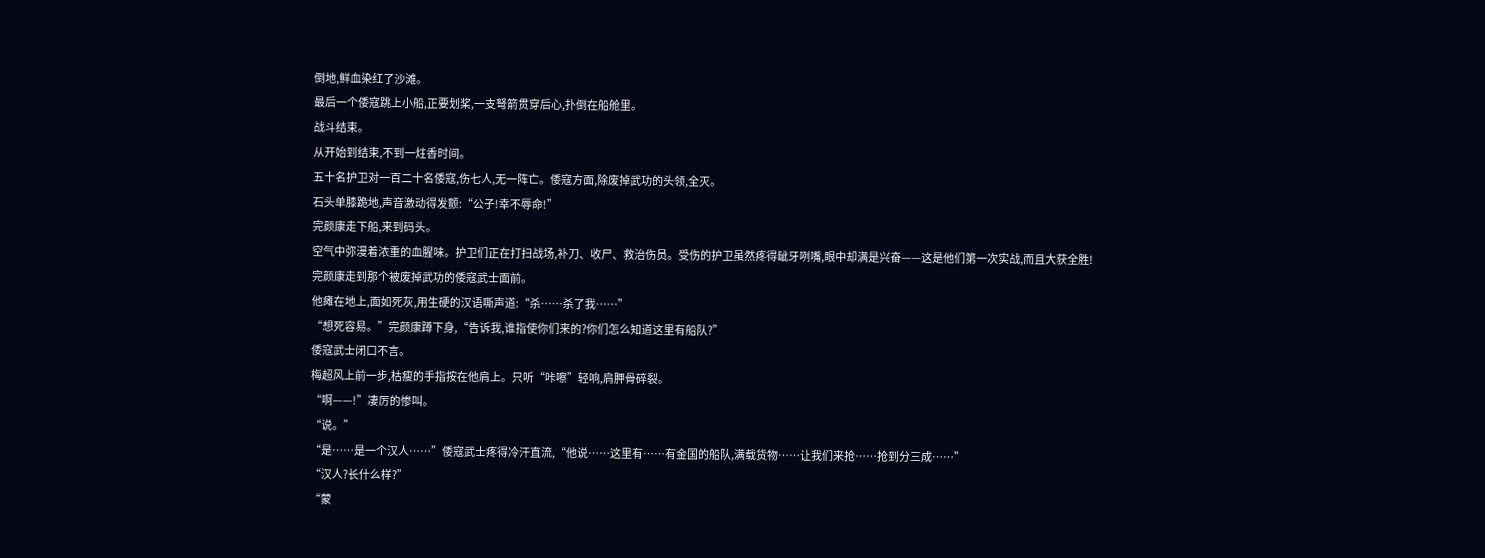倒地,鲜血染红了沙滩。
最后一个倭寇跳上小船,正要划桨,一支弩箭贯穿后心,扑倒在船舱里。
战斗结束。
从开始到结束,不到一炷香时间。
五十名护卫对一百二十名倭寇,伤七人,无一阵亡。倭寇方面,除废掉武功的头领,全灭。
石头单膝跪地,声音激动得发颤:“公子!幸不辱命!”
完颜康走下船,来到码头。
空气中弥漫着浓重的血腥味。护卫们正在打扫战场,补刀、收尸、救治伤员。受伤的护卫虽然疼得龇牙咧嘴,眼中却满是兴奋——这是他们第一次实战,而且大获全胜!
完颜康走到那个被废掉武功的倭寇武士面前。
他瘫在地上,面如死灰,用生硬的汉语嘶声道:“杀……杀了我……”
“想死容易。”完颜康蹲下身,“告诉我,谁指使你们来的?你们怎么知道这里有船队?”
倭寇武士闭口不言。
梅超风上前一步,枯瘦的手指按在他肩上。只听“咔嚓”轻响,肩胛骨碎裂。
“啊——!”凄厉的惨叫。
“说。”
“是……是一个汉人……”倭寇武士疼得冷汗直流,“他说……这里有……有金国的船队,满载货物……让我们来抢……抢到分三成……”
“汉人?长什么样?”
“蒙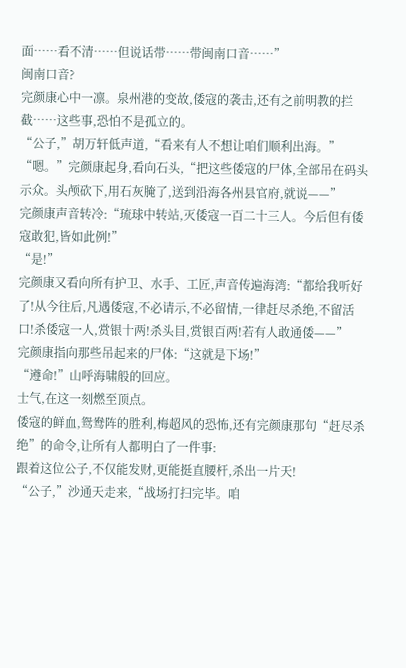面……看不清……但说话带……带闽南口音……”
闽南口音?
完颜康心中一凛。泉州港的变故,倭寇的袭击,还有之前明教的拦截……这些事,恐怕不是孤立的。
“公子,”胡万轩低声道,“看来有人不想让咱们顺利出海。”
“嗯。”完颜康起身,看向石头,“把这些倭寇的尸体,全部吊在码头示众。头颅砍下,用石灰腌了,送到沿海各州县官府,就说——”
完颜康声音转冷:“琉球中转站,灭倭寇一百二十三人。今后但有倭寇敢犯,皆如此例!”
“是!”
完颜康又看向所有护卫、水手、工匠,声音传遍海湾:“都给我听好了!从今往后,凡遇倭寇,不必请示,不必留情,一律赶尽杀绝,不留活口!杀倭寇一人,赏银十两!杀头目,赏银百两!若有人敢通倭——”
完颜康指向那些吊起来的尸体:“这就是下场!”
“遵命!”山呼海啸般的回应。
士气,在这一刻燃至顶点。
倭寇的鲜血,鸳鸯阵的胜利,梅超风的恐怖,还有完颜康那句“赶尽杀绝”的命令,让所有人都明白了一件事:
跟着这位公子,不仅能发财,更能挺直腰杆,杀出一片天!
“公子,”沙通天走来,“战场打扫完毕。咱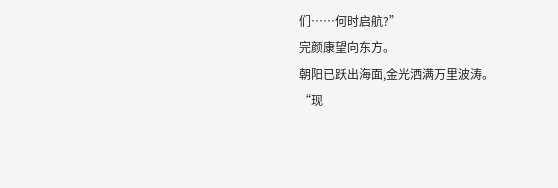们……何时启航?”
完颜康望向东方。
朝阳已跃出海面,金光洒满万里波涛。
“现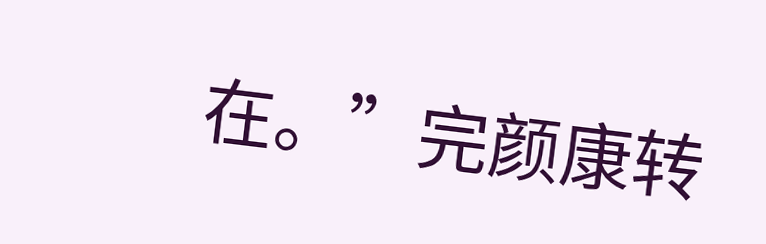在。”完颜康转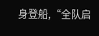身登船,“全队启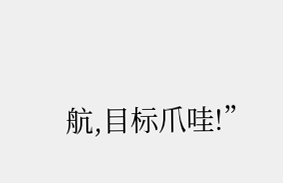航,目标爪哇!”